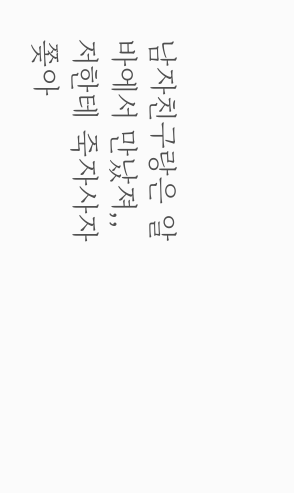남자친구랑은 알바에서 만났져,,
저한테 죽자사자 쫒아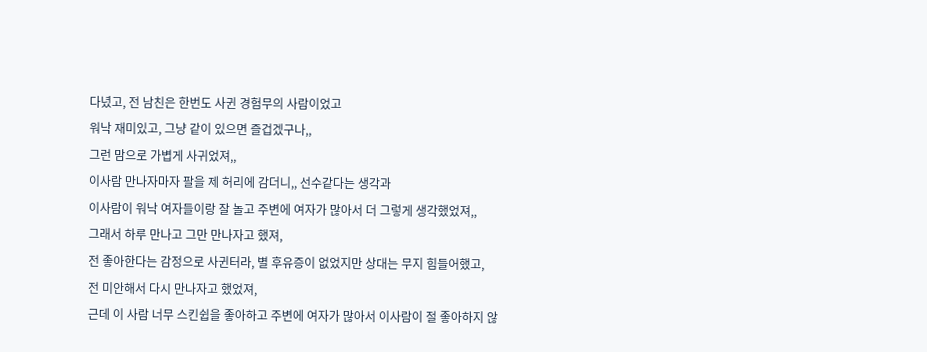다녔고, 전 남친은 한번도 사귄 경험무의 사람이었고
워낙 재미있고, 그냥 같이 있으면 즐겁겠구나,,
그런 맘으로 가볍게 사귀었져,,
이사람 만나자마자 팔을 제 허리에 감더니,, 선수같다는 생각과
이사람이 워낙 여자들이랑 잘 놀고 주변에 여자가 많아서 더 그렇게 생각했었져,,
그래서 하루 만나고 그만 만나자고 했져,
전 좋아한다는 감정으로 사귄터라, 별 후유증이 없었지만 상대는 무지 힘들어했고,
전 미안해서 다시 만나자고 했었져,
근데 이 사람 너무 스킨쉽을 좋아하고 주변에 여자가 많아서 이사람이 절 좋아하지 않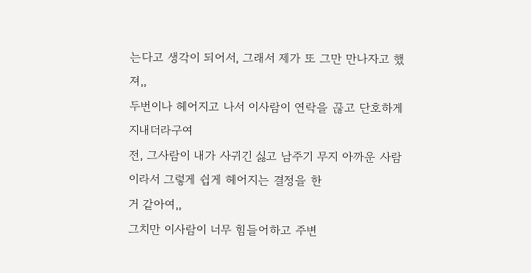는다고 생각이 되어서, 그래서 제가 또 그만 만나자고 했져,,
두번이나 헤어지고 나서 이사람이 연락을 끊고 단호하게 지내더라구여
전, 그사람이 내가 사귀긴 싫고 남주기 무지 아까운 사람이라서 그렇게 쉽게 헤어지는 결정을 한
거 같아여,,
그치만 이사람이 너무 힘들어하고 주변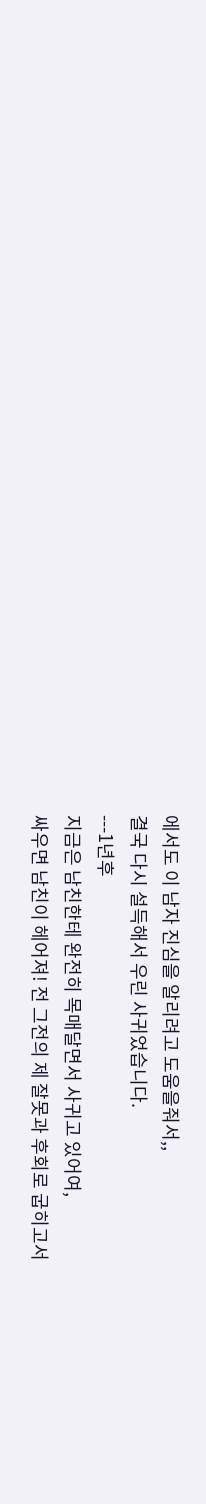에서도 이 남자 진심을 알리려고 도움을줘서,,
결국 다시 설득해서 우린 사귀었습니다.
---1년후
지금은 남친한테 완전히 목매달면서 사귀고 있어여,
싸우면 남친이 헤어져! 전 그전의 제 잘못과 후회로 굽히고서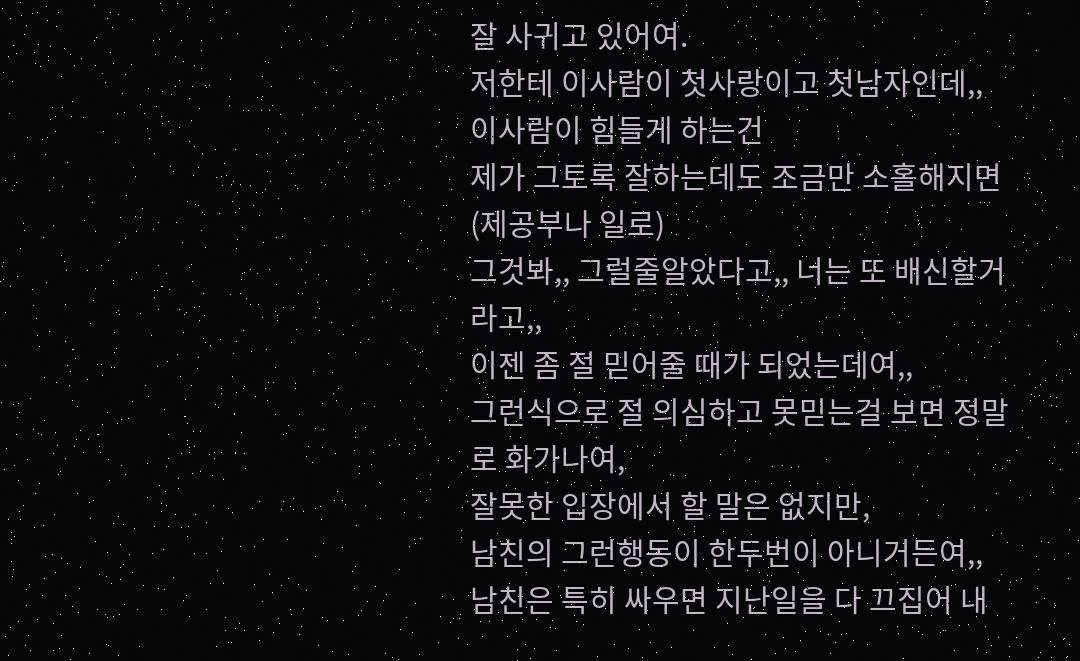잘 사귀고 있어여.
저한테 이사람이 첫사랑이고 첫남자인데,, 이사람이 힘들게 하는건
제가 그토록 잘하는데도 조금만 소홀해지면(제공부나 일로)
그것봐,, 그럴줄알았다고,, 너는 또 배신할거라고,,
이젠 좀 절 믿어줄 때가 되었는데여,,
그런식으로 절 의심하고 못믿는걸 보면 정말로 화가나여,
잘못한 입장에서 할 말은 없지만,
남친의 그런행동이 한두번이 아니거든여,,
남친은 특히 싸우면 지난일을 다 끄집어 내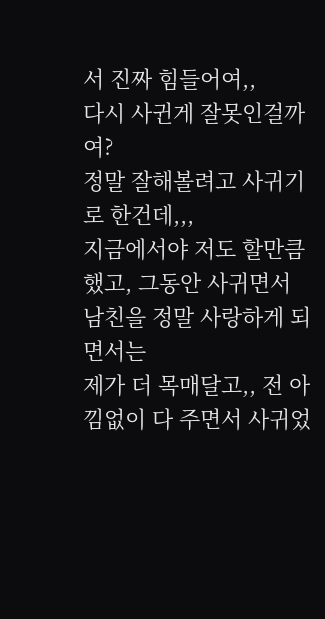서 진짜 힘들어여,,
다시 사귄게 잘못인걸까여?
정말 잘해볼려고 사귀기로 한건데,,,
지금에서야 저도 할만큼 했고, 그동안 사귀면서 남친을 정말 사랑하게 되면서는
제가 더 목매달고,, 전 아낌없이 다 주면서 사귀었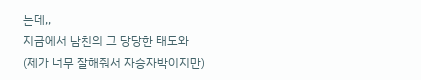는데,,
지금에서 남친의 그 당당한 태도와
(제가 너무 잘해줘서 자승자박이지만)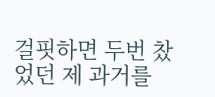걸핏하면 두번 찼었던 제 과거를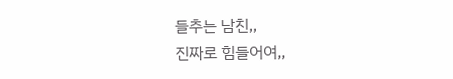들추는 남친,,
진짜로 힘들어여,,